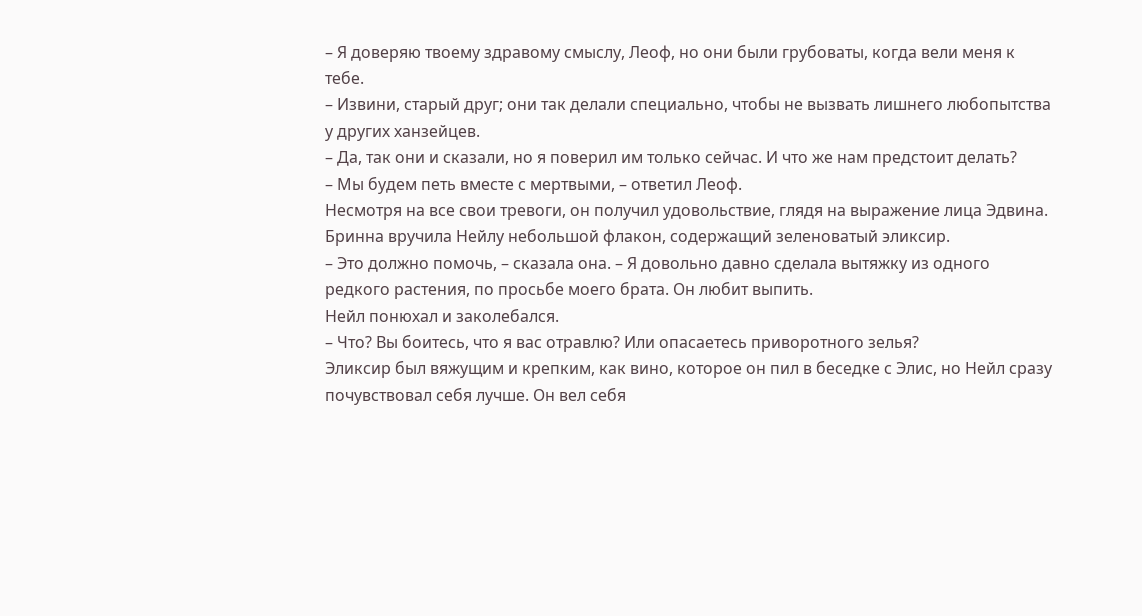– Я доверяю твоему здравому смыслу, Леоф, но они были грубоваты, когда вели меня к тебе.
– Извини, старый друг; они так делали специально, чтобы не вызвать лишнего любопытства у других ханзейцев.
– Да, так они и сказали, но я поверил им только сейчас. И что же нам предстоит делать?
– Мы будем петь вместе с мертвыми, – ответил Леоф.
Несмотря на все свои тревоги, он получил удовольствие, глядя на выражение лица Эдвина.
Бринна вручила Нейлу небольшой флакон, содержащий зеленоватый эликсир.
– Это должно помочь, – сказала она. – Я довольно давно сделала вытяжку из одного редкого растения, по просьбе моего брата. Он любит выпить.
Нейл понюхал и заколебался.
– Что? Вы боитесь, что я вас отравлю? Или опасаетесь приворотного зелья?
Эликсир был вяжущим и крепким, как вино, которое он пил в беседке с Элис, но Нейл сразу почувствовал себя лучше. Он вел себя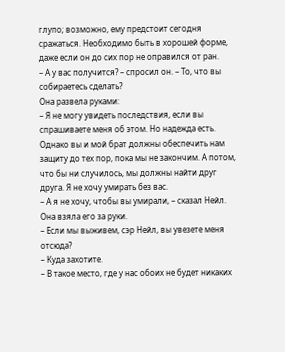глупо; возможно, ему предстоит сегодня сражаться. Необходимо быть в хорошей форме, даже если он до сих пор не оправился от ран.
– А у вас получится? – спросил он. – То, что вы собираетесь сделать?
Она развела руками:
– Я не могу увидеть последствия, если вы спрашиваете меня об этом. Но надежда есть. Однако вы и мой брат должны обеспечить нам защиту до тех пор, пока мы не закончим. А потом, что бы ни случилось, мы должны найти друг друга. Я не хочу умирать без вас.
– А я не хочу, чтобы вы умирали, – сказал Нейл.
Она взяла его за руки.
– Если мы выживем, сэр Нейл, вы увезете меня отсюда?
– Куда захотите.
– В такое место, где у нас обоих не будет никаких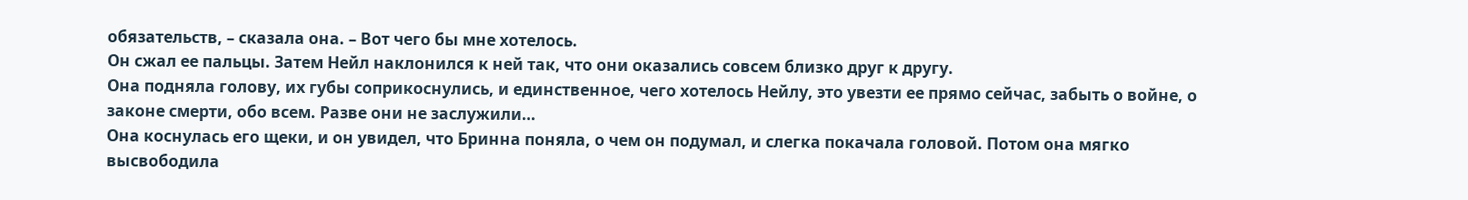обязательств, – сказала она. – Вот чего бы мне хотелось.
Он сжал ее пальцы. Затем Нейл наклонился к ней так, что они оказались совсем близко друг к другу.
Она подняла голову, их губы соприкоснулись, и единственное, чего хотелось Нейлу, это увезти ее прямо сейчас, забыть о войне, о законе смерти, обо всем. Разве они не заслужили…
Она коснулась его щеки, и он увидел, что Бринна поняла, о чем он подумал, и слегка покачала головой. Потом она мягко высвободила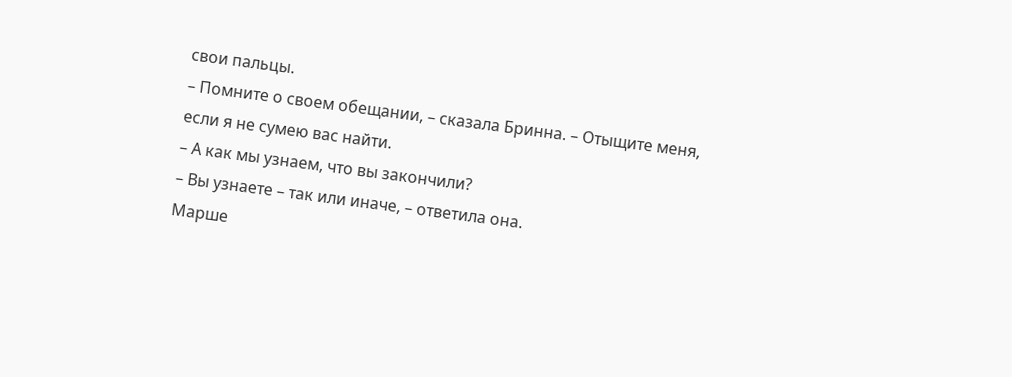свои пальцы.
– Помните о своем обещании, – сказала Бринна. – Отыщите меня, если я не сумею вас найти.
– А как мы узнаем, что вы закончили?
– Вы узнаете – так или иначе, – ответила она.
Марше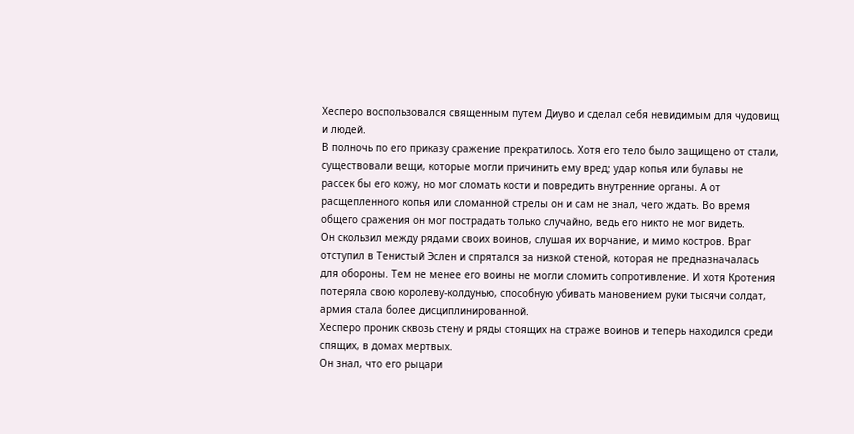Хесперо воспользовался священным путем Диуво и сделал себя невидимым для чудовищ и людей.
В полночь по его приказу сражение прекратилось. Хотя его тело было защищено от стали, существовали вещи, которые могли причинить ему вред; удар копья или булавы не рассек бы его кожу, но мог сломать кости и повредить внутренние органы. А от расщепленного копья или сломанной стрелы он и сам не знал, чего ждать. Во время общего сражения он мог пострадать только случайно, ведь его никто не мог видеть.
Он скользил между рядами своих воинов, слушая их ворчание, и мимо костров. Враг отступил в Тенистый Эслен и спрятался за низкой стеной, которая не предназначалась для обороны. Тем не менее его воины не могли сломить сопротивление. И хотя Кротения потеряла свою королеву-колдунью, способную убивать мановением руки тысячи солдат, армия стала более дисциплинированной.
Хесперо проник сквозь стену и ряды стоящих на страже воинов и теперь находился среди спящих, в домах мертвых.
Он знал, что его рыцари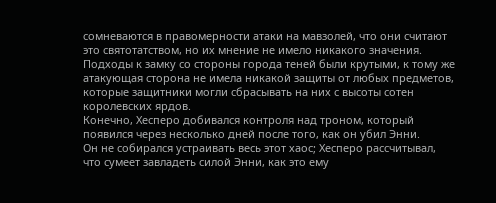сомневаются в правомерности атаки на мавзолей, что они считают это святотатством, но их мнение не имело никакого значения. Подходы к замку со стороны города теней были крутыми, к тому же атакующая сторона не имела никакой защиты от любых предметов, которые защитники могли сбрасывать на них с высоты сотен королевских ярдов.
Конечно, Хесперо добивался контроля над троном, который появился через несколько дней после того, как он убил Энни.
Он не собирался устраивать весь этот хаос; Хесперо рассчитывал, что сумеет завладеть силой Энни, как это ему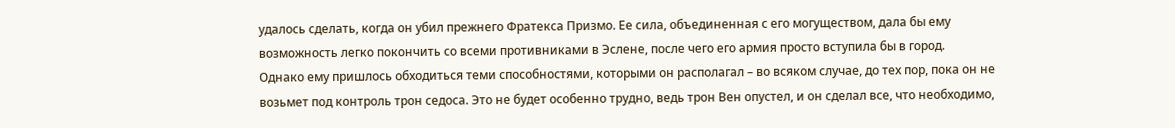удалось сделать, когда он убил прежнего Фратекса Призмо. Ее сила, объединенная с его могуществом, дала бы ему возможность легко покончить со всеми противниками в Эслене, после чего его армия просто вступила бы в город.
Однако ему пришлось обходиться теми способностями, которыми он располагал – во всяком случае, до тех пор, пока он не возьмет под контроль трон седоса. Это не будет особенно трудно, ведь трон Вен опустел, и он сделал все, что необходимо,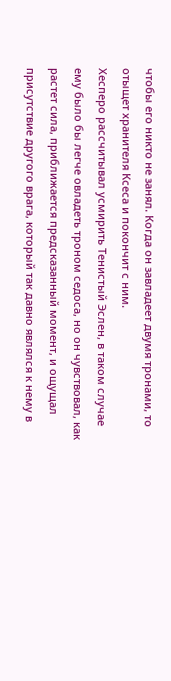чтобы его никто не занял. Когда он завладеет двумя тронами, то отыщет хранителя Ксеса и покончит с ним.
Хесперо рассчитывал усмирить Тенистый Эслен, в таком случае ему было бы легче овладеть троном седоса, но он чувствовал, как растет сила, приближается предсказанный момент, и ощущал присутствие другого врага, который так давно являлся к нему в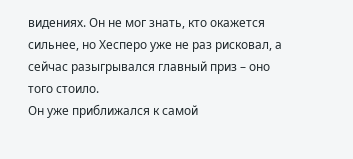видениях. Он не мог знать, кто окажется сильнее, но Хесперо уже не раз рисковал, а сейчас разыгрывался главный приз – оно того стоило.
Он уже приближался к самой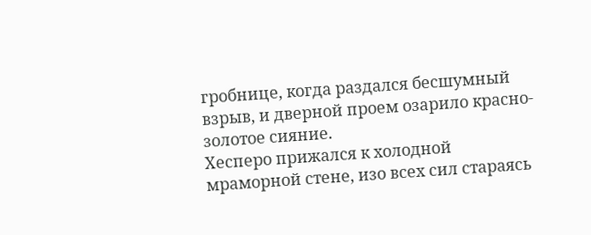гробнице, когда раздался бесшумный взрыв, и дверной проем озарило красно-золотое сияние.
Хесперо прижался к холодной мраморной стене, изо всех сил стараясь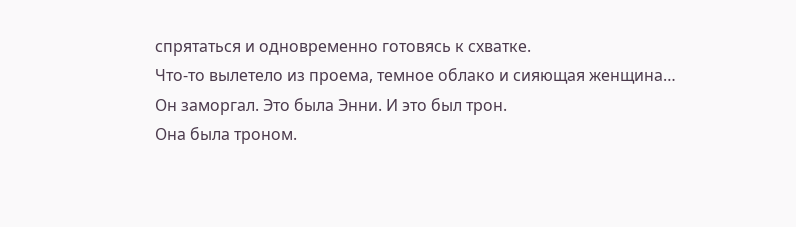спрятаться и одновременно готовясь к схватке.
Что-то вылетело из проема, темное облако и сияющая женщина…
Он заморгал. Это была Энни. И это был трон.
Она была троном.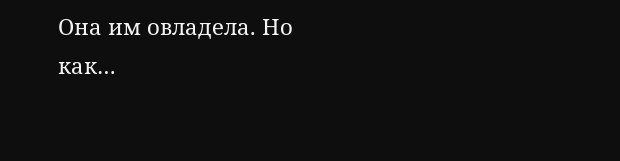Она им овладела. Но как…